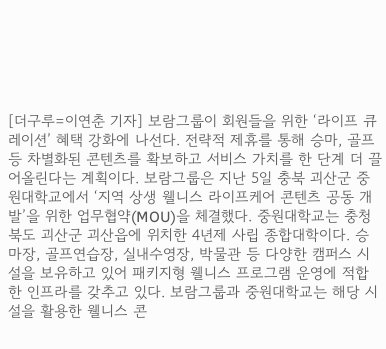[더구루=이연춘 기자] 보람그룹이 회원들을 위한 ‘라이프 큐레이션’ 혜택 강화에 나선다. 전략적 제휴를 통해 승마, 골프 등 차별화된 콘텐츠를 확보하고 서비스 가치를 한 단계 더 끌어올린다는 계획이다. 보람그룹은 지난 5일 충북 괴산군 중원대학교에서 ‘지역 상생 웰니스 라이프케어 콘텐츠 공동 개발’을 위한 업무협약(MOU)을 체결했다. 중원대학교는 충청북도 괴산군 괴산읍에 위치한 4년제 사립 종합대학이다. 승마장, 골프연습장, 실내수영장, 박물관 등 다양한 캠퍼스 시설을 보유하고 있어 패키지형 웰니스 프로그램 운영에 적합한 인프라를 갖추고 있다. 보람그룹과 중원대학교는 해당 시설을 활용한 웰니스 콘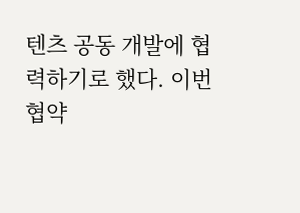텐츠 공동 개발에 협력하기로 했다. 이번 협약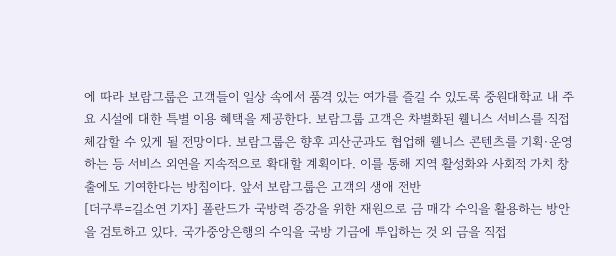에 따라 보람그룹은 고객들이 일상 속에서 품격 있는 여가를 즐길 수 있도록 중원대학교 내 주요 시설에 대한 특별 이용 혜택을 제공한다. 보람그룹 고객은 차별화된 웰니스 서비스를 직접 체감할 수 있게 될 전망이다. 보람그룹은 향후 괴산군과도 협업해 웰니스 콘텐츠를 기획·운영하는 등 서비스 외연을 지속적으로 확대할 계획이다. 이를 통해 지역 활성화와 사회적 가치 창출에도 기여한다는 방침이다. 앞서 보람그룹은 고객의 생애 전반
[더구루=길소연 기자] 폴란드가 국방력 증강을 위한 재원으로 금 매각 수익을 활용하는 방안을 검토하고 있다. 국가중앙은행의 수익을 국방 기금에 투입하는 것 외 금을 직접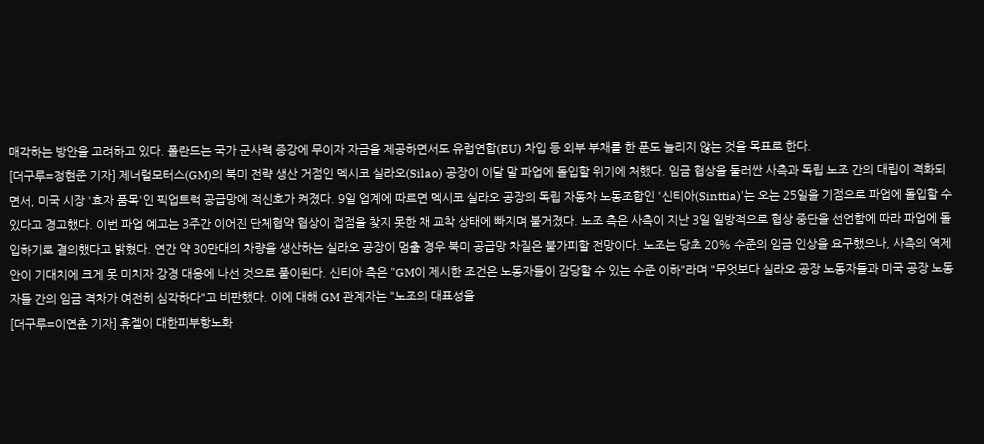매각하는 방안을 고려하고 있다. 폴란드는 국가 군사력 증강에 무이자 자금을 제공하면서도 유럽연합(EU) 차입 등 외부 부채를 한 푼도 늘리지 않는 것을 목표로 한다.
[더구루=정현준 기자] 제너럴모터스(GM)의 북미 전략 생산 거점인 멕시코 실라오(Silao) 공장이 이달 말 파업에 돌입할 위기에 처했다. 임금 협상을 둘러싼 사측과 독립 노조 간의 대립이 격화되면서, 미국 시장 '효자 품목'인 픽업트럭 공급망에 적신호가 켜졌다. 9일 업계에 따르면 멕시코 실라오 공장의 독립 자동차 노동조합인 '신티아(Sinttia)'는 오는 25일을 기점으로 파업에 돌입할 수 있다고 경고했다. 이번 파업 예고는 3주간 이어진 단체협약 협상이 접점을 찾지 못한 채 교착 상태에 빠지며 불거졌다. 노조 측은 사측이 지난 3일 일방적으로 협상 중단을 선언함에 따라 파업에 돌입하기로 결의했다고 밝혔다. 연간 약 30만대의 차량을 생산하는 실라오 공장이 멈출 경우 북미 공급망 차질은 불가피할 전망이다. 노조는 당초 20% 수준의 임금 인상을 요구했으나, 사측의 역제안이 기대치에 크게 못 미치자 강경 대응에 나선 것으로 풀이된다. 신티아 측은 "GM이 제시한 조건은 노동자들이 감당할 수 있는 수준 이하"라며 "무엇보다 실라오 공장 노동자들과 미국 공장 노동자들 간의 임금 격차가 여전히 심각하다"고 비판했다. 이에 대해 GM 관계자는 "노조의 대표성을
[더구루=이연춘 기자] 휴젤이 대한피부항노화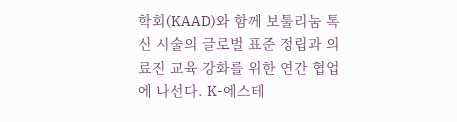학회(KAAD)와 함께 보툴리눔 톡신 시술의 글로벌 표준 정립과 의료진 교육 강화를 위한 연간 협업에 나선다. K-에스테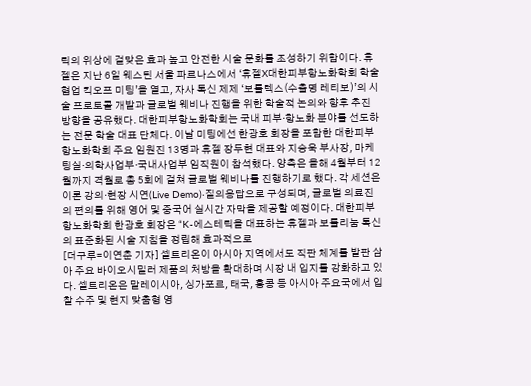틱의 위상에 걸맞은 효과 높고 안전한 시술 문화를 조성하기 위함이다. 휴젤은 지난 6일 웨스틴 서울 파르나스에서 ‘휴젤X대한피부항노화학회 학술 협업 킥오프 미팅’을 열고, 자사 톡신 제제 ‘보툴렉스(수출명 레티보)’의 시술 프로토콜 개발과 글로벌 웨비나 진행을 위한 학술적 논의와 향후 추진 방향을 공유했다. 대한피부항노화학회는 국내 피부·항노화 분야를 선도하는 전문 학술 대표 단체다. 이날 미팅에선 한광호 회장을 포함한 대한피부항노화학회 주요 임원진 13명과 휴젤 장두현 대표와 지승욱 부사장, 마케팅실·의학사업부·국내사업부 임직원이 참석했다. 양측은 올해 4월부터 12월까지 격월로 총 5회에 걸쳐 글로벌 웨비나를 진행하기로 했다. 각 세션은 이론 강의·현장 시연(Live Demo)·질의응답으로 구성되며, 글로벌 의료진의 편의를 위해 영어 및 중국어 실시간 자막을 제공할 예정이다. 대한피부항노화학회 한광호 회장은 “K-에스테틱을 대표하는 휴젤과 보툴리눔 톡신의 표준화된 시술 지침을 정립해 효과적으로
[더구루=이연춘 기자] 셀트리온이 아시아 지역에서도 직판 체계를 발판 삼아 주요 바이오시밀러 제품의 처방을 확대하며 시장 내 입지를 강화하고 있다. 셀트리온은 말레이시아, 싱가포르, 태국, 홍콩 등 아시아 주요국에서 입찰 수주 및 현지 맞춤형 영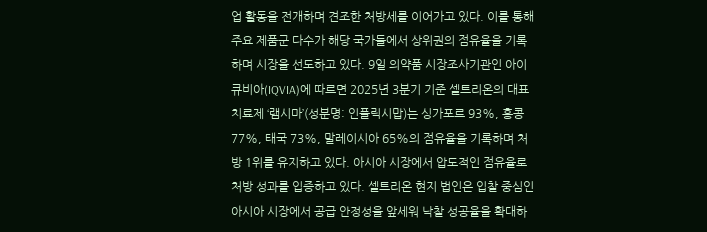업 활동을 전개하며 견조한 처방세를 이어가고 있다. 이를 통해 주요 제품군 다수가 해당 국가들에서 상위권의 점유율을 기록하며 시장을 선도하고 있다. 9일 의약품 시장조사기관인 아이큐비아(IQVIA)에 따르면 2025년 3분기 기준 셀트리온의 대표 치료제 ‘램시마’(성분명: 인플릭시맙)는 싱가포르 93%, 홍콩 77%, 태국 73%, 말레이시아 65%의 점유율을 기록하며 처방 1위를 유지하고 있다. 아시아 시장에서 압도적인 점유율로 처방 성과를 입증하고 있다. 셀트리온 현지 법인은 입찰 중심인 아시아 시장에서 공급 안정성을 앞세워 낙찰 성공율을 확대하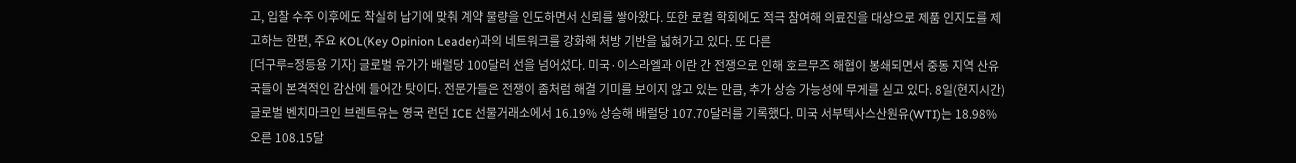고, 입찰 수주 이후에도 착실히 납기에 맞춰 계약 물량을 인도하면서 신뢰를 쌓아왔다. 또한 로컬 학회에도 적극 참여해 의료진을 대상으로 제품 인지도를 제고하는 한편, 주요 KOL(Key Opinion Leader)과의 네트워크를 강화해 처방 기반을 넓혀가고 있다. 또 다른
[더구루=정등용 기자] 글로벌 유가가 배럴당 100달러 선을 넘어섰다. 미국·이스라엘과 이란 간 전쟁으로 인해 호르무즈 해협이 봉쇄되면서 중동 지역 산유국들이 본격적인 감산에 들어간 탓이다. 전문가들은 전쟁이 좀처럼 해결 기미를 보이지 않고 있는 만큼, 추가 상승 가능성에 무게를 싣고 있다. 8일(현지시간) 글로벌 벤치마크인 브렌트유는 영국 런던 ICE 선물거래소에서 16.19% 상승해 배럴당 107.70달러를 기록했다. 미국 서부텍사스산원유(WTI)는 18.98% 오른 108.15달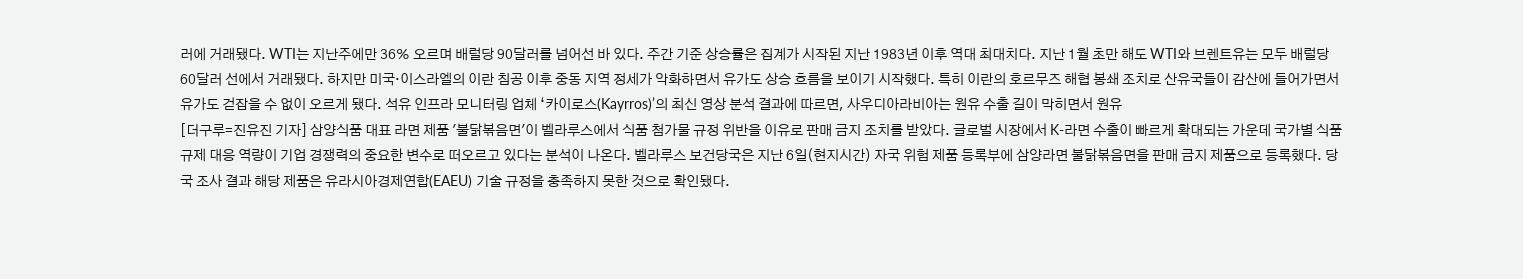러에 거래됐다. WTI는 지난주에만 36% 오르며 배럴당 90달러를 넘어선 바 있다. 주간 기준 상승률은 집계가 시작된 지난 1983년 이후 역대 최대치다. 지난 1월 초만 해도 WTI와 브렌트유는 모두 배럴당 60달러 선에서 거래됐다. 하지만 미국·이스라엘의 이란 침공 이후 중동 지역 정세가 악화하면서 유가도 상승 흐름을 보이기 시작했다. 특히 이란의 호르무즈 해협 봉쇄 조치로 산유국들이 감산에 들어가면서 유가도 걷잡을 수 없이 오르게 됐다. 석유 인프라 모니터링 업체 ‘카이로스(Kayrros)’의 최신 영상 분석 결과에 따르면, 사우디아라비아는 원유 수출 길이 막히면서 원유
[더구루=진유진 기자] 삼양식품 대표 라면 제품 '불닭볶음면'이 벨라루스에서 식품 첨가물 규정 위반을 이유로 판매 금지 조치를 받았다. 글로벌 시장에서 K-라면 수출이 빠르게 확대되는 가운데 국가별 식품 규제 대응 역량이 기업 경쟁력의 중요한 변수로 떠오르고 있다는 분석이 나온다. 벨라루스 보건당국은 지난 6일(현지시간) 자국 위험 제품 등록부에 삼양라면 불닭볶음면을 판매 금지 제품으로 등록했다. 당국 조사 결과 해당 제품은 유라시아경제연합(EAEU) 기술 규정을 충족하지 못한 것으로 확인됐다.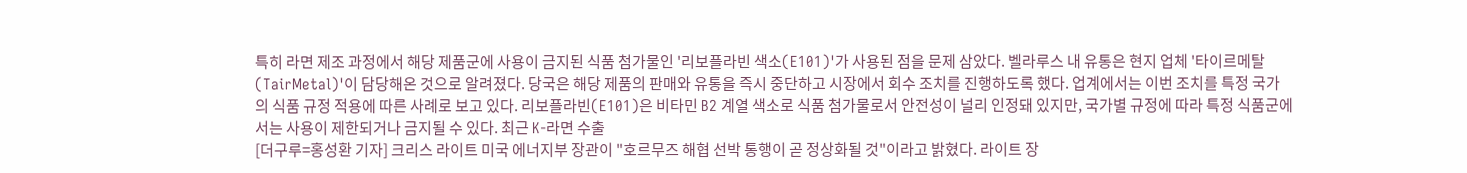특히 라면 제조 과정에서 해당 제품군에 사용이 금지된 식품 첨가물인 '리보플라빈 색소(E101)'가 사용된 점을 문제 삼았다. 벨라루스 내 유통은 현지 업체 '타이르메탈(TairMetal)'이 담당해온 것으로 알려졌다. 당국은 해당 제품의 판매와 유통을 즉시 중단하고 시장에서 회수 조치를 진행하도록 했다. 업계에서는 이번 조치를 특정 국가의 식품 규정 적용에 따른 사례로 보고 있다. 리보플라빈(E101)은 비타민 B2 계열 색소로 식품 첨가물로서 안전성이 널리 인정돼 있지만, 국가별 규정에 따라 특정 식품군에서는 사용이 제한되거나 금지될 수 있다. 최근 K-라면 수출
[더구루=홍성환 기자] 크리스 라이트 미국 에너지부 장관이 "호르무즈 해협 선박 통행이 곧 정상화될 것"이라고 밝혔다. 라이트 장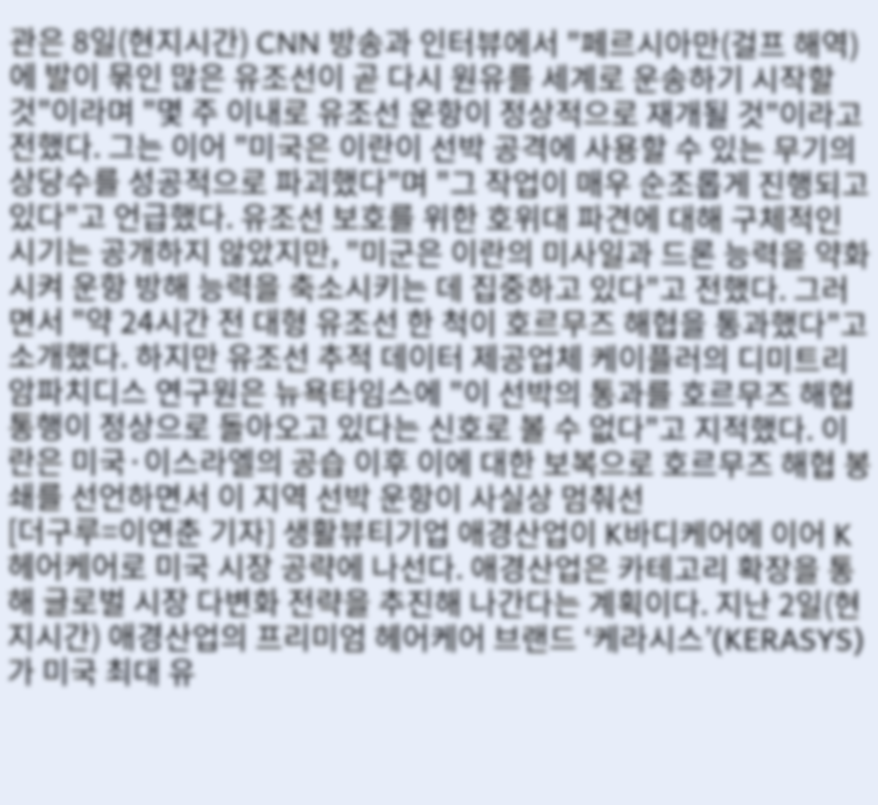관은 8일(현지시간) CNN 방송과 인터뷰에서 "페르시아만(걸프 해역)에 발이 묶인 많은 유조선이 곧 다시 원유를 세계로 운송하기 시작할 것"이라며 "몇 주 이내로 유조선 운항이 정상적으로 재개될 것"이라고 전했다. 그는 이어 "미국은 이란이 선박 공격에 사용할 수 있는 무기의 상당수를 성공적으로 파괴했다"며 "그 작업이 매우 순조롭게 진행되고 있다"고 언급했다. 유조선 보호를 위한 호위대 파견에 대해 구체적인 시기는 공개하지 않았지만, "미군은 이란의 미사일과 드론 능력을 약화시켜 운항 방해 능력을 축소시키는 데 집중하고 있다"고 전했다. 그러면서 "약 24시간 전 대형 유조선 한 척이 호르무즈 해협을 통과했다"고 소개했다. 하지만 유조선 추적 데이터 제공업체 케이플러의 디미트리 암파치디스 연구원은 뉴욕타임스에 "이 선박의 통과를 호르무즈 해협 통행이 정상으로 돌아오고 있다는 신호로 볼 수 없다"고 지적했다. 이란은 미국·이스라엘의 공습 이후 이에 대한 보복으로 호르무즈 해협 봉쇄를 선언하면서 이 지역 선박 운항이 사실상 멈춰선
[더구루=이연춘 기자] 생활뷰티기업 애경산업이 K바디케어에 이어 K헤어케어로 미국 시장 공략에 나선다. 애경산업은 카테고리 확장을 통해 글로벌 시장 다변화 전략을 추진해 나간다는 계획이다. 지난 2일(현지시간) 애경산업의 프리미엄 헤어케어 브랜드 ‘케라시스’(KERASYS)가 미국 최대 유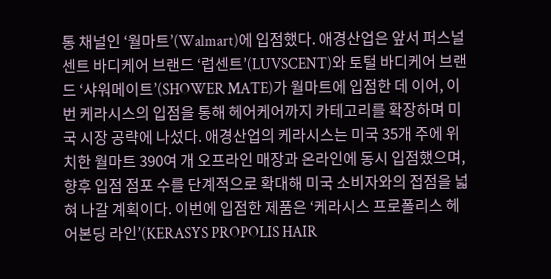통 채널인 ‘월마트’(Walmart)에 입점했다. 애경산업은 앞서 퍼스널센트 바디케어 브랜드 ‘럽센트’(LUVSCENT)와 토털 바디케어 브랜드 ‘샤워메이트’(SHOWER MATE)가 월마트에 입점한 데 이어, 이번 케라시스의 입점을 통해 헤어케어까지 카테고리를 확장하며 미국 시장 공략에 나섰다. 애경산업의 케라시스는 미국 35개 주에 위치한 월마트 390여 개 오프라인 매장과 온라인에 동시 입점했으며, 향후 입점 점포 수를 단계적으로 확대해 미국 소비자와의 접점을 넓혀 나갈 계획이다. 이번에 입점한 제품은 ‘케라시스 프로폴리스 헤어본딩 라인’(KERASYS PROPOLIS HAIR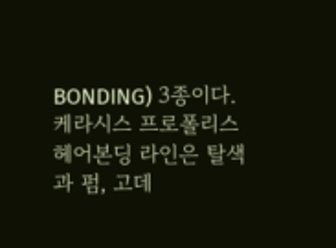BONDING) 3종이다. 케라시스 프로폴리스 헤어본딩 라인은 탈색과 펌, 고데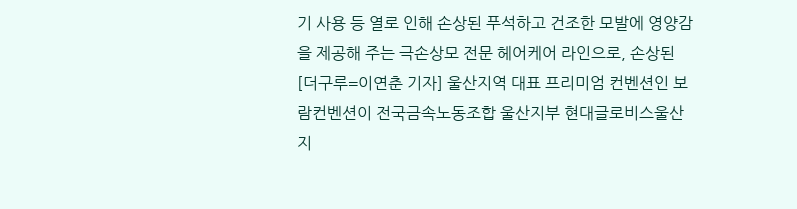기 사용 등 열로 인해 손상된 푸석하고 건조한 모발에 영양감을 제공해 주는 극손상모 전문 헤어케어 라인으로, 손상된
[더구루=이연춘 기자] 울산지역 대표 프리미엄 컨벤션인 보람컨벤션이 전국금속노동조합 울산지부 현대글로비스울산지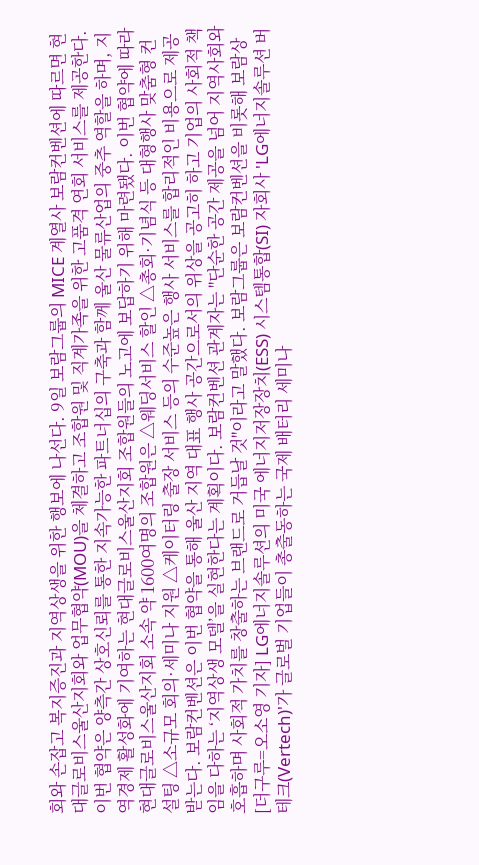회와 손잡고 복지증진과 지역상생을 위한 행보에 나선다. 9일 보람그룹의 MICE 계열사 보람컨벤션에 따르면 현대글로비스울산지회와 업무협약(MOU)을 체결하고 조합원 및 직계가족을 위한 고품격 연회 서비스를 제공한다. 이번 협약은 양측간 상호신뢰를 통한 지속가능한 파트너십의 구축과 함께 울산 물류산업의 중추 역할을 하며, 지역경제 활성화에 기여하는 현대글로비스울산지회 조합원들의 노고에 보답하기 위해 마련됐다. 이번 협약에 따라 현대글로비스울산지회 소속 약 1600여명의 조합원은 △웨딩서비스 할인 △총회·기념식 등 대형행사 맞춤형 컨설팅 △소규모 회의·세미나 지원 △케이터링 출장 서비스 등의 수준높은 행사 서비스를 합리적인 비용으로 제공받는다. 보람컨벤션은 이번 협약을 통해 울산 지역 대표 행사 공간으로서의 위상을 공고히 하고 기업의 사회적 책임을 다하는 ‘지역상생 모델’을 실현한다는 계획이다. 보람컨벤션 관계자는 "단순한 공간 제공을 넘어 지역사회와 호흡하며 사회적 가치를 창출하는 브랜드로 거듭날 것"이라고 말했다. 보람그룹은 보람컨벤션을 비롯해 보람상
[더구루=오소영 기자] LG에너지솔루션의 미국 에너지저장장치(ESS) 시스템통합(SI) 자회사 'LG에너지솔루션 버테크(Vertech)'가 글로벌 기업들이 총출동하는 국제 배터리 세미나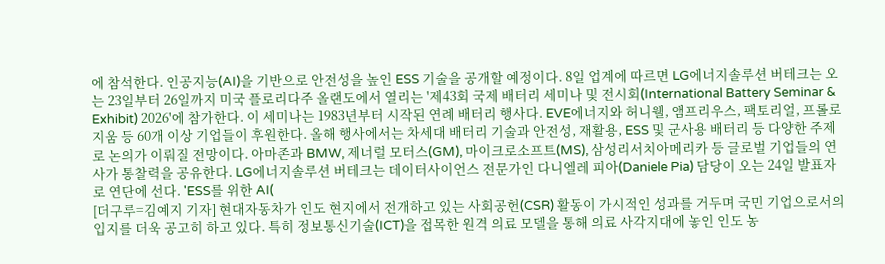에 참석한다. 인공지능(AI)을 기반으로 안전성을 높인 ESS 기술을 공개할 예정이다. 8일 업계에 따르면 LG에너지솔루션 버테크는 오는 23일부터 26일까지 미국 플로리다주 올랜도에서 열리는 '제43회 국제 배터리 세미나 및 전시회(International Battery Seminar & Exhibit) 2026'에 참가한다. 이 세미나는 1983년부터 시작된 연례 배터리 행사다. EVE에너지와 허니웰, 앰프리우스, 팩토리얼, 프롤로지움 등 60개 이상 기업들이 후원한다. 올해 행사에서는 차세대 배터리 기술과 안전성, 재활용, ESS 및 군사용 배터리 등 다양한 주제로 논의가 이뤄질 전망이다. 아마존과 BMW, 제너럴 모터스(GM), 마이크로소프트(MS), 삼성리서치아메리카 등 글로벌 기업들의 연사가 통찰력을 공유한다. LG에너지솔루션 버테크는 데이터사이언스 전문가인 다니엘레 피아(Daniele Pia) 담당이 오는 24일 발표자로 연단에 선다. 'ESS를 위한 AI(
[더구루=김예지 기자] 현대자동차가 인도 현지에서 전개하고 있는 사회공헌(CSR) 활동이 가시적인 성과를 거두며 국민 기업으로서의 입지를 더욱 공고히 하고 있다. 특히 정보통신기술(ICT)을 접목한 원격 의료 모델을 통해 의료 사각지대에 놓인 인도 농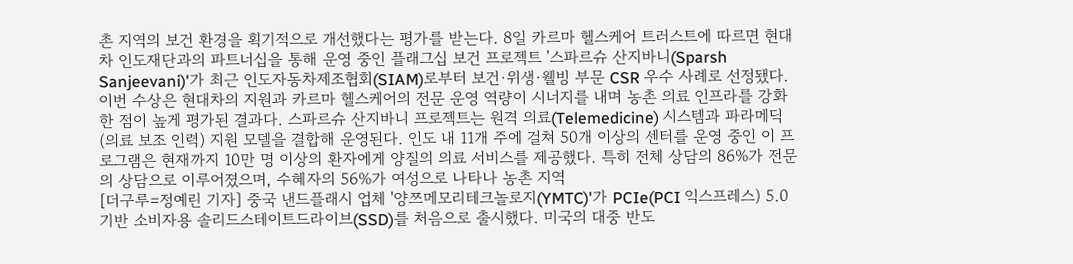촌 지역의 보건 환경을 획기적으로 개선했다는 평가를 받는다. 8일 카르마 헬스케어 트러스트에 따르면 현대차 인도재단과의 파트너십을 통해 운영 중인 플래그십 보건 프로젝트 '스파르슈 산지바니(Sparsh Sanjeevani)'가 최근 인도자동차제조협회(SIAM)로부터 보건·위생·웰빙 부문 CSR 우수 사례로 선정됐다. 이번 수상은 현대차의 지원과 카르마 헬스케어의 전문 운영 역량이 시너지를 내며 농촌 의료 인프라를 강화한 점이 높게 평가된 결과다. 스파르슈 산지바니 프로젝트는 원격 의료(Telemedicine) 시스템과 파라메딕(의료 보조 인력) 지원 모델을 결합해 운영된다. 인도 내 11개 주에 걸쳐 50개 이상의 센터를 운영 중인 이 프로그램은 현재까지 10만 명 이상의 환자에게 양질의 의료 서비스를 제공했다. 특히 전체 상담의 86%가 전문의 상담으로 이루어졌으며, 수혜자의 56%가 여성으로 나타나 농촌 지역
[더구루=정예린 기자] 중국 낸드플래시 업체 '양쯔메모리테크놀로지(YMTC)'가 PCIe(PCI 익스프레스) 5.0 기반 소비자용 솔리드스테이트드라이브(SSD)를 처음으로 출시했다. 미국의 대중 반도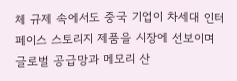체 규제 속에서도 중국 기업이 차세대 인터페이스 스토리지 제품을 시장에 선보이며 글로벌 공급망과 메모리 산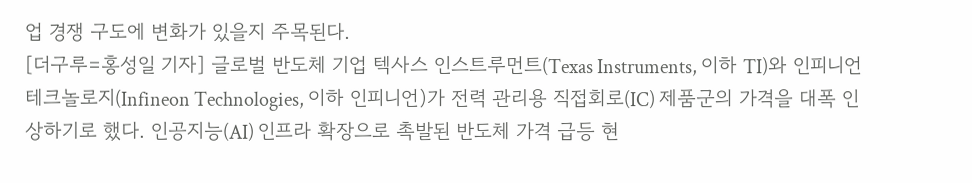업 경쟁 구도에 변화가 있을지 주목된다.
[더구루=홍성일 기자] 글로벌 반도체 기업 텍사스 인스트루먼트(Texas Instruments, 이하 TI)와 인피니언 테크놀로지(Infineon Technologies, 이하 인피니언)가 전력 관리용 직접회로(IC) 제품군의 가격을 대폭 인상하기로 했다. 인공지능(AI) 인프라 확장으로 촉발된 반도체 가격 급등 현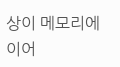상이 메모리에 이어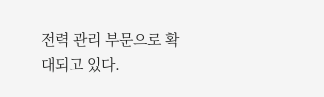전력 관리 부문으로 확대되고 있다.